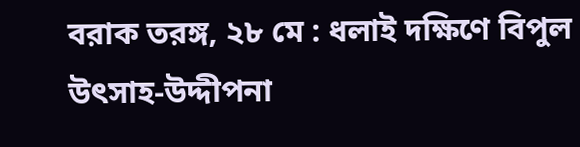বরাক তরঙ্গ, ২৮ মে : ধলাই দক্ষিণে বিপুল উৎসাহ-উদ্দীপনা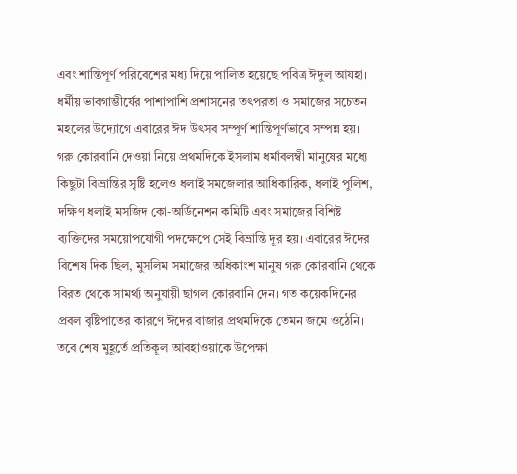এবং শান্তিপূর্ণ পরিবেশের মধ্য দিয়ে পালিত হয়েছে পবিত্র ঈদুল আযহা। ধর্মীয় ভাবগাম্ভীর্যের পাশাপাশি প্রশাসনের তৎপরতা ও সমাজের সচেতন মহলের উদ্যোগে এবারের ঈদ উৎসব সম্পূর্ণ শান্তিপূর্ণভাবে সম্পন্ন হয়।
গরু কোরবানি দেওয়া নিয়ে প্রথমদিকে ইসলাম ধর্মাবলম্বী মানুষের মধ্যে কিছুটা বিভ্রান্তির সৃষ্টি হলেও ধলাই সমজেলার আধিকারিক, ধলাই পুলিশ, দক্ষিণ ধলাই মসজিদ কো-অর্ডিনেশন কমিটি এবং সমাজের বিশিষ্ট ব্যক্তিদের সময়োপযোগী পদক্ষেপে সেই বিভ্রান্তি দূর হয়। এবারের ঈদের বিশেষ দিক ছিল, মুসলিম সমাজের অধিকাংশ মানুষ গরু কোরবানি থেকে বিরত থেকে সামর্থ্য অনুযায়ী ছাগল কোরবানি দেন। গত কয়েকদিনের প্রবল বৃষ্টিপাতের কারণে ঈদের বাজার প্রথমদিকে তেমন জমে ওঠেনি। তবে শেষ মুহূর্তে প্রতিকূল আবহাওয়াকে উপেক্ষা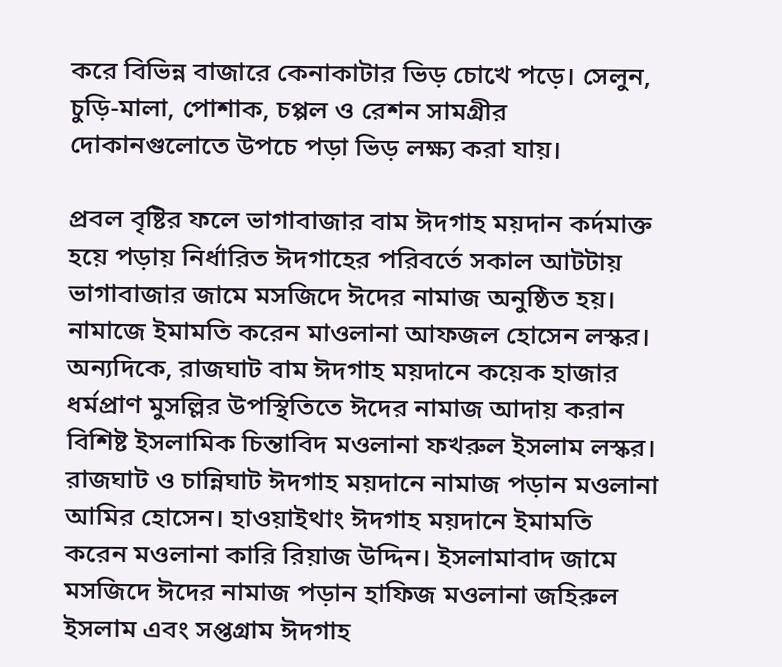করে বিভিন্ন বাজারে কেনাকাটার ভিড় চোখে পড়ে। সেলুন, চুড়ি-মালা, পোশাক, চপ্পল ও রেশন সামগ্রীর দোকানগুলোতে উপচে পড়া ভিড় লক্ষ্য করা যায়।

প্রবল বৃষ্টির ফলে ভাগাবাজার বাম ঈদগাহ ময়দান কর্দমাক্ত হয়ে পড়ায় নির্ধারিত ঈদগাহের পরিবর্তে সকাল আটটায় ভাগাবাজার জামে মসজিদে ঈদের নামাজ অনুষ্ঠিত হয়। নামাজে ইমামতি করেন মাওলানা আফজল হোসেন লস্কর।
অন্যদিকে, রাজঘাট বাম ঈদগাহ ময়দানে কয়েক হাজার ধর্মপ্রাণ মুসল্লির উপস্থিতিতে ঈদের নামাজ আদায় করান বিশিষ্ট ইসলামিক চিন্তাবিদ মওলানা ফখরুল ইসলাম লস্কর। রাজঘাট ও চান্নিঘাট ঈদগাহ ময়দানে নামাজ পড়ান মওলানা আমির হোসেন। হাওয়াইথাং ঈদগাহ ময়দানে ইমামতি করেন মওলানা কারি রিয়াজ উদ্দিন। ইসলামাবাদ জামে মসজিদে ঈদের নামাজ পড়ান হাফিজ মওলানা জহিরুল ইসলাম এবং সপ্তগ্রাম ঈদগাহ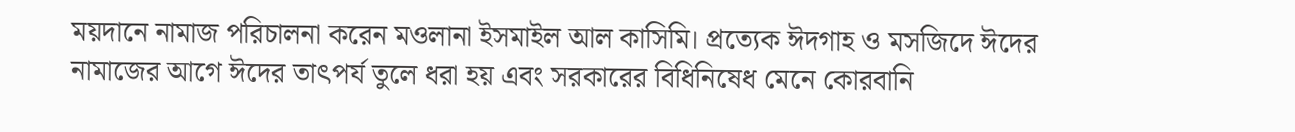ময়দানে নামাজ পরিচালনা করেন মওলানা ইসমাইল আল কাসিমি। প্রত্যেক ঈদগাহ ও মসজিদে ঈদের নামাজের আগে ঈদের তাৎপর্য তুলে ধরা হয় এবং সরকারের বিধিনিষেধ মেনে কোরবানি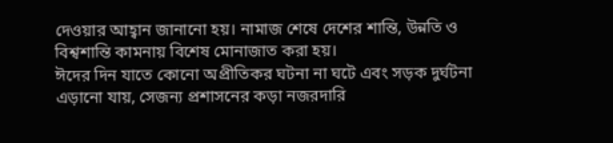দেওয়ার আহ্বান জানানো হয়। নামাজ শেষে দেশের শান্তি, উন্নতি ও বিশ্বশান্তি কামনায় বিশেষ মোনাজাত করা হয়।
ঈদের দিন যাতে কোনো অপ্রীতিকর ঘটনা না ঘটে এবং সড়ক দুর্ঘটনা এড়ানো যায়, সেজন্য প্রশাসনের কড়া নজরদারি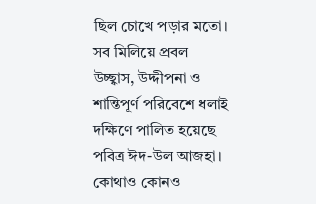ছিল চোখে পড়ার মতো। সব মিলিয়ে প্রবল উচ্ছ্বাস, উদ্দীপনা ও শান্তিপূর্ণ পরিবেশে ধলাই দক্ষিণে পালিত হয়েছে পবিত্র ঈদ-উল আজহা। কোথাও কোনও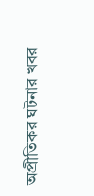অপ্রীতিকর ঘটনার খবর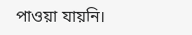পাওয়া যায়নি।